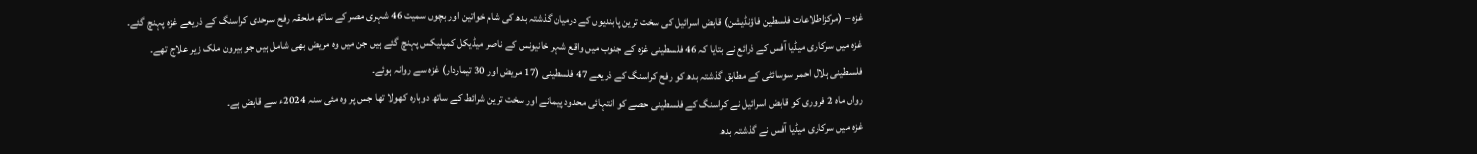غزہ – (مرکزاطلاعات فلسطین فاؤنڈیشن) قابض اسرائیل کی سخت ترین پابندیوں کے درمیان گذشتہ بدھ کی شام خواتین اور بچوں سمیت 46 شہری مصر کے ساتھ ملحقہ رفح سرحدی کراسنگ کے ذریعے غزہ پہنچ گئے۔
غزہ میں سرکاری میڈیا آفس کے ذرائع نے بتایا کہ 46 فلسطینی غزہ کے جنوب میں واقع شہر خانیونس کے ناصر میڈیکل کمپلیکس پہنچ گئے ہیں جن میں وہ مریض بھی شامل ہیں جو بیرون ملک زیر علاج تھے۔
فلسطینی ہلال احمر سوسائٹی کے مطابق گذشتہ بدھ کو رفح کراسنگ کے ذریعے 47 فلسطینی (17 مریض اور 30 تیماردار) غزہ سے روانہ ہوئے۔
رواں ماہ 2 فروری کو قابض اسرائیل نے کراسنگ کے فلسطینی حصے کو انتہائی محدود پیمانے اور سخت ترین شرائط کے ساتھ دوبارہ کھولا تھا جس پر وہ مئی سنہ 2024ء سے قابض ہے۔
غزہ میں سرکاری میڈیا آفس نے گذشتہ بدھ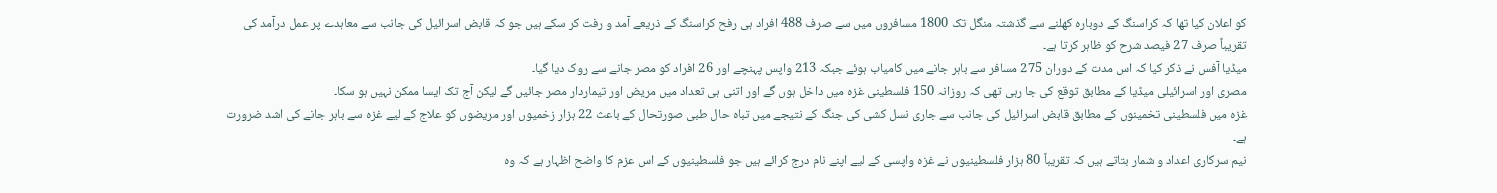کو اعلان کیا تھا کہ کراسنگ کے دوبارہ کھلنے سے گذشتہ منگل تک 1800 مسافروں میں سے صرف 488 افراد ہی رفح کراسنگ کے ذریعے آمد و رفت کر سکے ہیں جو کہ قابض اسرائیل کی جانب سے معاہدے پر عمل درآمد کی تقریباً صرف 27 فیصد شرح کو ظاہر کرتا ہے۔
میڈیا آفس نے ذکر کیا کہ اس مدت کے دوران 275 مسافر سے باہر جانے میں کامیاب ہوئے جبکہ 213 واپس پہنچے اور 26 افراد کو مصر جانے سے روک دیا گیا۔
مصری اور اسرائیلی میڈیا کے مطابق توقع کی جا رہی تھی کہ روزانہ 150 فلسطینی غزہ میں داخل ہوں گے اور اتنی ہی تعداد میں مریض اور تیماردار مصر جائیں گے لیکن آج تک ایسا ممکن نہیں ہو سکا۔
غزہ میں فلسطینی تخمینوں کے مطابق قابض اسرائیل کی جانب سے جاری نسل کشی کی جنگ کے نتیجے میں تباہ حال طبی صورتحال کے باعث 22 ہزار زخمیوں اور مریضوں کو علاج کے لیے غزہ سے باہر جانے کی اشد ضرورت ہے۔
نیم سرکاری اعداد و شمار بتاتے ہیں کہ تقریباً 80 ہزار فلسطینیوں نے غزہ واپسی کے لیے اپنے نام درج کرائے ہیں جو فلسطینیوں کے اس عزم کا واضح اظہار ہے کہ وہ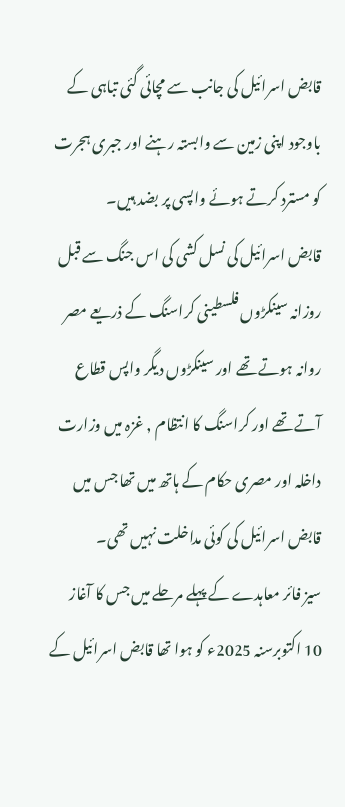قابض اسرائیل کی جانب سے مچائی گئی تباہی کے باوجود اپنی زمین سے وابستہ رہنے اور جبری ہجرت کو مسترد کرتے ہوئے واپسی پر بضد ہیں۔
قابض اسرائیل کی نسل کشی کی اس جنگ سے قبل روزانہ سینکڑوں فلسطینی کراسنگ کے ذریعے مصر روانہ ہوتے تھے اور سینکڑوں دیگر واپس قطاع آتے تھے اور کراسنگ کا انتظام , غزہ میں وزارت داخلہ اور مصری حکام کے ہاتھ میں تھا جس میں قابض اسرائیل کی کوئی مداخلت نہیں تھی۔
سیز فائر معاہدے کے پہلے مرحلے میں جس کا آغاز 10 اکتوبرسنہ 2025ء کو ہوا تھا قابض اسرائیل کے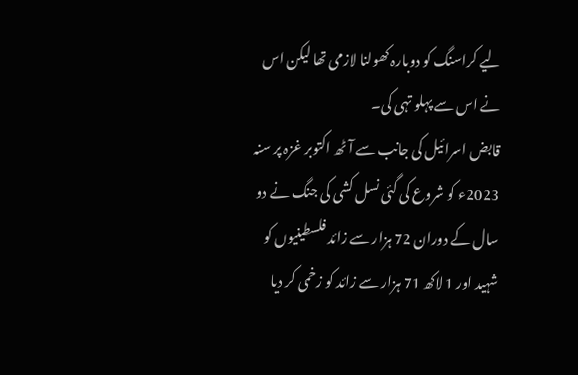لیے کراسنگ کو دوبارہ کھولنا لازمی تھا لیکن اس نے اس سے پہلو تہی کی۔
قابض اسرائیل کی جانب سے آٹھ اکتوبر غزہ پر سنہ 2023ء کو شروع کی گئی نسل کشی کی جنگ نے دو سال کے دوران 72 ہزار سے زائد فلسطینیوں کو شہید اور 1 لاکھ 71 ہزار سے زائد کو زخمی کر دیا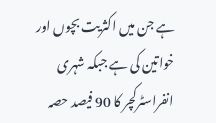ہے جن میں اکثریت بچوں اور خواتین کی ہے جبکہ شہری انفراسٹرکچر کا 90 فیصد حصہ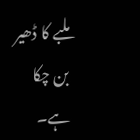ملبے کا ڈھیر بن چکا ہے۔